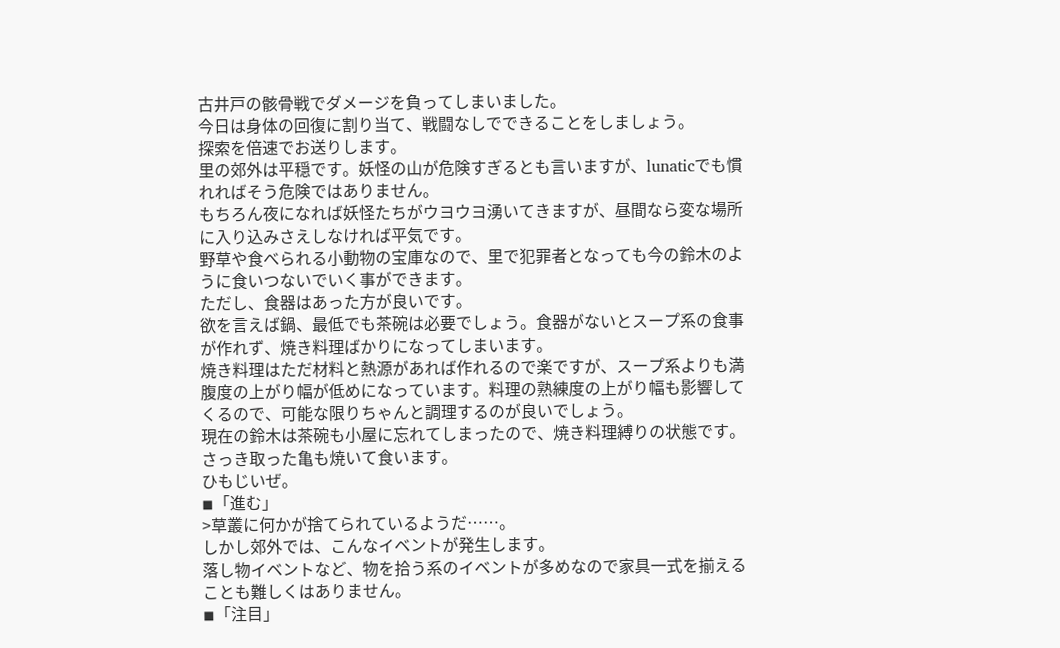古井戸の骸骨戦でダメージを負ってしまいました。
今日は身体の回復に割り当て、戦闘なしでできることをしましょう。
探索を倍速でお送りします。
里の郊外は平穏です。妖怪の山が危険すぎるとも言いますが、lunaticでも慣れればそう危険ではありません。
もちろん夜になれば妖怪たちがウヨウヨ湧いてきますが、昼間なら変な場所に入り込みさえしなければ平気です。
野草や食べられる小動物の宝庫なので、里で犯罪者となっても今の鈴木のように食いつないでいく事ができます。
ただし、食器はあった方が良いです。
欲を言えば鍋、最低でも茶碗は必要でしょう。食器がないとスープ系の食事が作れず、焼き料理ばかりになってしまいます。
焼き料理はただ材料と熱源があれば作れるので楽ですが、スープ系よりも満腹度の上がり幅が低めになっています。料理の熟練度の上がり幅も影響してくるので、可能な限りちゃんと調理するのが良いでしょう。
現在の鈴木は茶碗も小屋に忘れてしまったので、焼き料理縛りの状態です。さっき取った亀も焼いて食います。
ひもじいぜ。
◾「進む」
>草叢に何かが捨てられているようだ……。
しかし郊外では、こんなイベントが発生します。
落し物イベントなど、物を拾う系のイベントが多めなので家具一式を揃えることも難しくはありません。
◾「注目」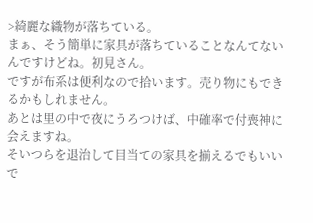>綺麗な織物が落ちている。
まぁ、そう簡単に家具が落ちていることなんてないんですけどね。初見さん。
ですが布系は便利なので拾います。売り物にもできるかもしれません。
あとは里の中で夜にうろつけば、中確率で付喪神に会えますね。
そいつらを退治して目当ての家具を揃えるでもいいで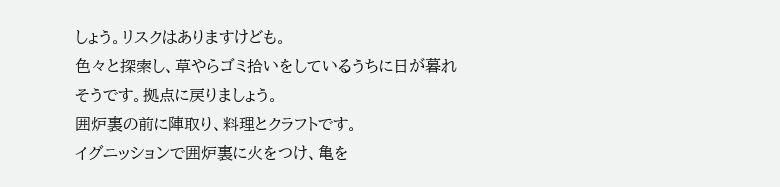しょう。リスクはありますけども。
色々と探索し、草やらゴミ拾いをしているうちに日が暮れそうです。拠点に戻りましょう。
囲炉裏の前に陣取り、料理とクラフトです。
イグニッションで囲炉裏に火をつけ、亀を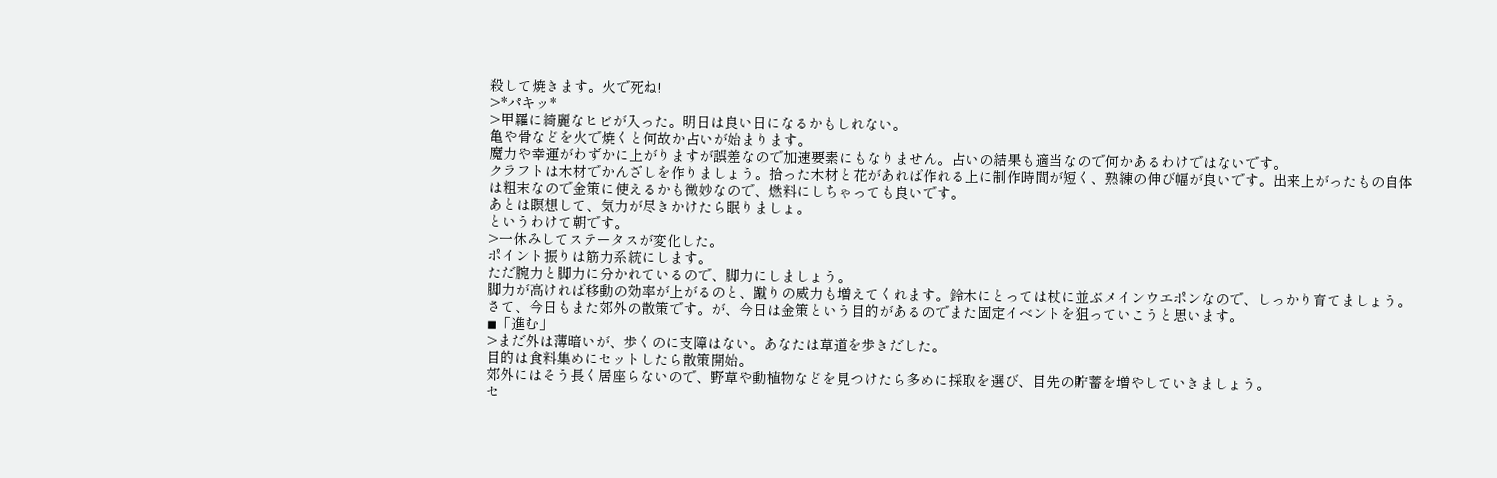殺して焼きます。火で死ね!
>*パキッ*
>甲羅に綺麗なヒビが入った。明日は良い日になるかもしれない。
亀や骨などを火で焼くと何故か占いが始まります。
魔力や幸運がわずかに上がりますが誤差なので加速要素にもなりません。占いの結果も適当なので何かあるわけではないです。
クラフトは木材でかんざしを作りましょう。拾った木材と花があれば作れる上に制作時間が短く、熟練の伸び幅が良いです。出来上がったもの自体は粗末なので金策に使えるかも微妙なので、燃料にしちゃっても良いです。
あとは瞑想して、気力が尽きかけたら眠りましょ。
というわけて朝です。
>一休みしてステータスが変化した。
ポイント振りは筋力系統にします。
ただ腕力と脚力に分かれているので、脚力にしましょう。
脚力が高ければ移動の効率が上がるのと、蹴りの威力も増えてくれます。鈴木にとっては杖に並ぶメインウエポンなので、しっかり育てましょう。
さて、今日もまた郊外の散策です。が、今日は金策という目的があるのでまた固定イベントを狙っていこうと思います。
◾「進む」
>まだ外は薄暗いが、歩くのに支障はない。あなたは草道を歩きだした。
目的は食料集めにセットしたら散策開始。
郊外にはそう長く居座らないので、野草や動植物などを見つけたら多めに採取を選び、目先の貯蓄を増やしていきましょう。
セ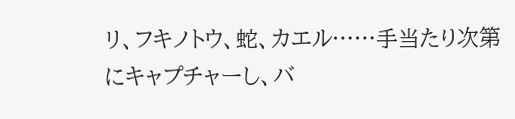リ、フキノトウ、蛇、カエル……手当たり次第にキャプチャーし、バ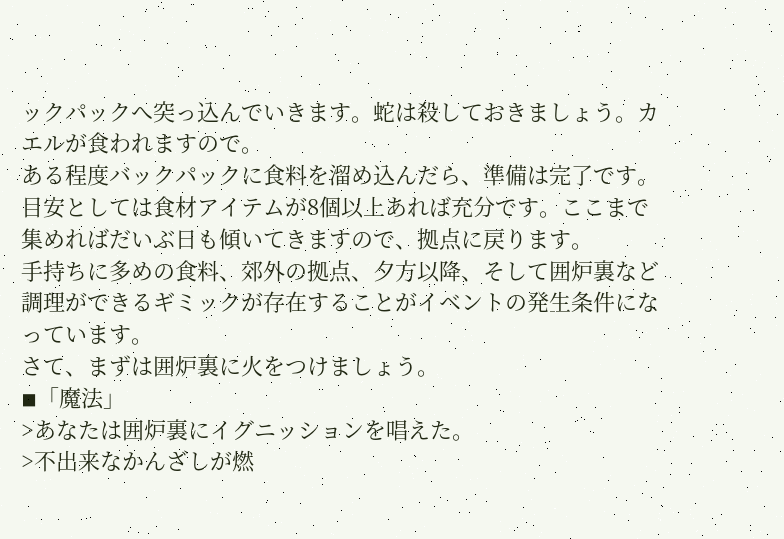ックパックへ突っ込んでいきます。蛇は殺しておきましょう。カエルが食われますので。
ある程度バックパックに食料を溜め込んだら、準備は完了です。目安としては食材アイテムが8個以上あれば充分です。ここまで集めればだいぶ日も傾いてきますので、拠点に戻ります。
手持ちに多めの食料、郊外の拠点、夕方以降、そして囲炉裏など調理ができるギミックが存在することがイベントの発生条件になっています。
さて、まずは囲炉裏に火をつけましょう。
◾「魔法」
>あなたは囲炉裏にイグニッションを唱えた。
>不出来なかんざしが燃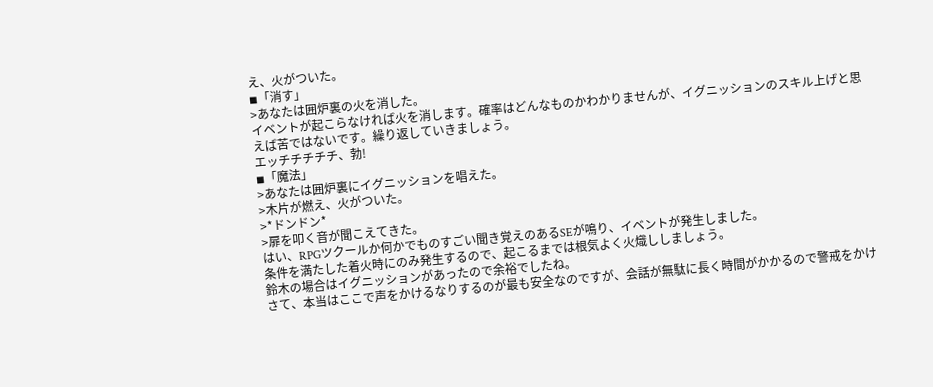え、火がついた。
◾「消す」
>あなたは囲炉裏の火を消した。
イベントが起こらなければ火を消します。確率はどんなものかわかりませんが、イグニッションのスキル上げと思えば苦ではないです。繰り返していきましょう。
エッチチチチチ、勃!
◾「魔法」
>あなたは囲炉裏にイグニッションを唱えた。
>木片が燃え、火がついた。
>*ドンドン*
>扉を叩く音が聞こえてきた。
はい、RPGツクールか何かでものすごい聞き覚えのあるSEが鳴り、イベントが発生しました。
条件を満たした着火時にのみ発生するので、起こるまでは根気よく火熾ししましょう。
鈴木の場合はイグニッションがあったので余裕でしたね。
さて、本当はここで声をかけるなりするのが最も安全なのですが、会話が無駄に長く時間がかかるので警戒をかけ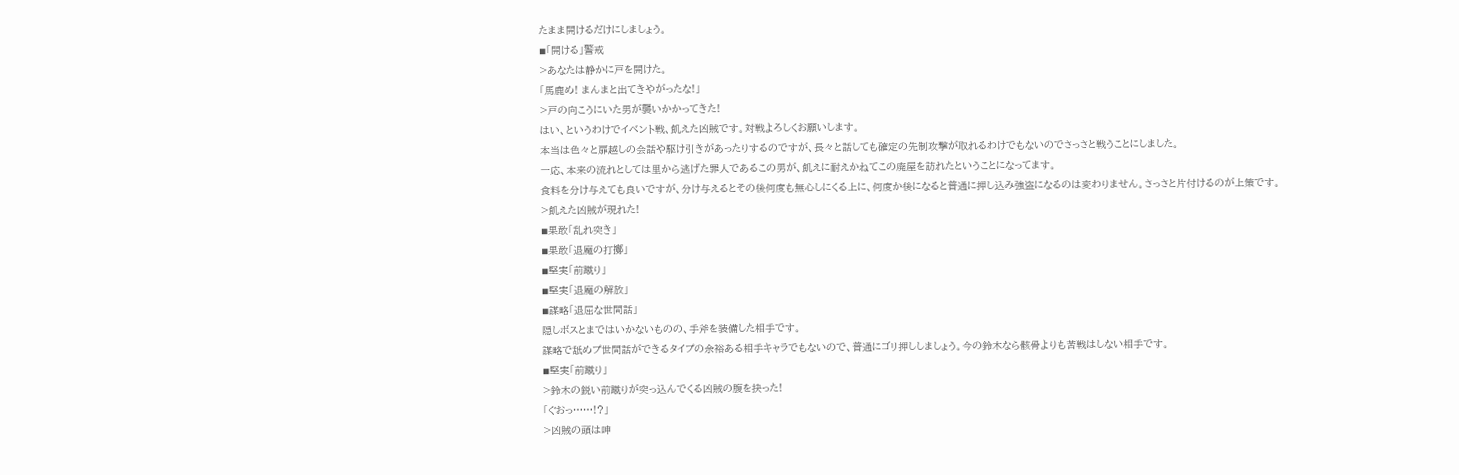たまま開けるだけにしましょう。
◾「開ける」警戒
>あなたは静かに戸を開けた。
「馬鹿め! まんまと出てきやがったな!」
>戸の向こうにいた男が襲いかかってきた!
はい、というわけでイベント戦、飢えた凶賊です。対戦よろしくお願いします。
本当は色々と扉越しの会話や駆け引きがあったりするのですが、長々と話しても確定の先制攻撃が取れるわけでもないのでさっさと戦うことにしました。
一応、本来の流れとしては里から逃げた罪人であるこの男が、飢えに耐えかねてこの廃屋を訪れたということになってます。
食料を分け与えても良いですが、分け与えるとその後何度も無心しにくる上に、何度か後になると普通に押し込み強盗になるのは変わりません。さっさと片付けるのが上策です。
>飢えた凶賊が現れた!
◾果敢「乱れ突き」
◾果敢「退魔の打擲」
◾堅実「前蹴り」
◾堅実「退魔の解放」
◾謀略「退屈な世間話」
隠しボスとまではいかないものの、手斧を装備した相手です。
謀略で舐めプ世間話ができるタイプの余裕ある相手キャラでもないので、普通にゴリ押ししましょう。今の鈴木なら骸骨よりも苦戦はしない相手です。
◾堅実「前蹴り」
>鈴木の鋭い前蹴りが突っ込んでくる凶賊の腹を抉った!
「ぐおっ……!?」
>凶賊の頭は呻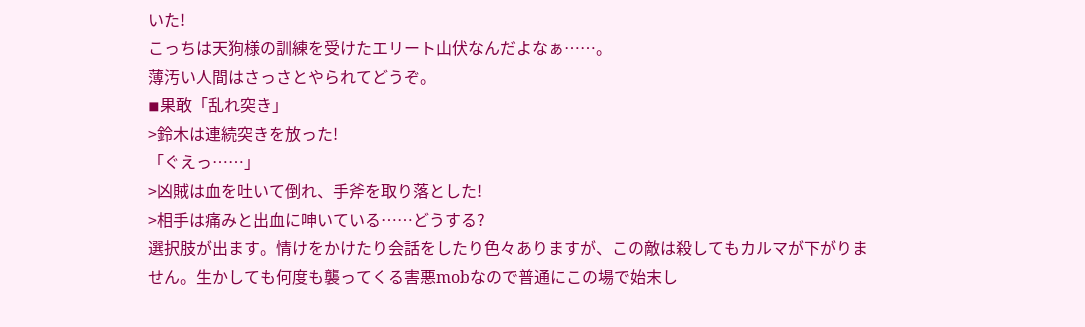いた!
こっちは天狗様の訓練を受けたエリート山伏なんだよなぁ……。
薄汚い人間はさっさとやられてどうぞ。
◾果敢「乱れ突き」
>鈴木は連続突きを放った!
「ぐえっ……」
>凶賊は血を吐いて倒れ、手斧を取り落とした!
>相手は痛みと出血に呻いている……どうする?
選択肢が出ます。情けをかけたり会話をしたり色々ありますが、この敵は殺してもカルマが下がりません。生かしても何度も襲ってくる害悪mobなので普通にこの場で始末し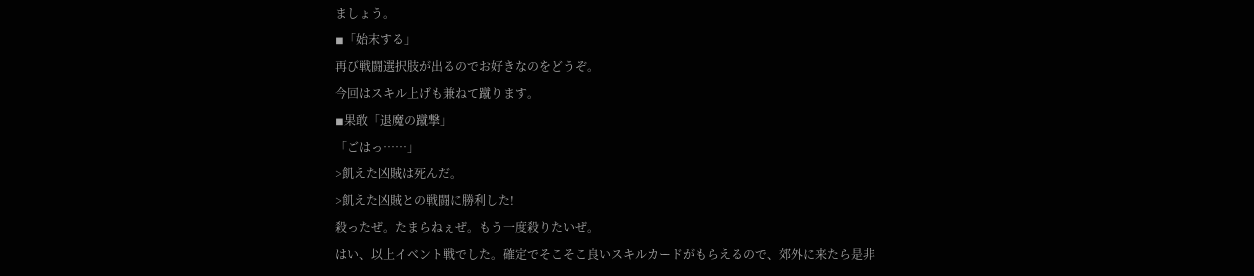ましょう。
◾「始末する」
再び戦闘選択肢が出るのでお好きなのをどうぞ。
今回はスキル上げも兼ねて蹴ります。
◾果敢「退魔の蹴撃」
「ごはっ……」
>飢えた凶賊は死んだ。
>飢えた凶賊との戦闘に勝利した!
殺ったぜ。たまらねぇぜ。もう一度殺りたいぜ。
はい、以上イベント戦でした。確定でそこそこ良いスキルカードがもらえるので、郊外に来たら是非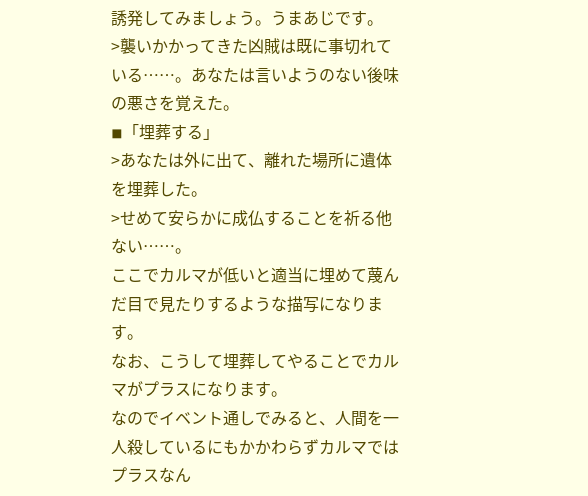誘発してみましょう。うまあじです。
>襲いかかってきた凶賊は既に事切れている……。あなたは言いようのない後味の悪さを覚えた。
◾「埋葬する」
>あなたは外に出て、離れた場所に遺体を埋葬した。
>せめて安らかに成仏することを祈る他ない……。
ここでカルマが低いと適当に埋めて蔑んだ目で見たりするような描写になります。
なお、こうして埋葬してやることでカルマがプラスになります。
なのでイベント通しでみると、人間を一人殺しているにもかかわらずカルマではプラスなん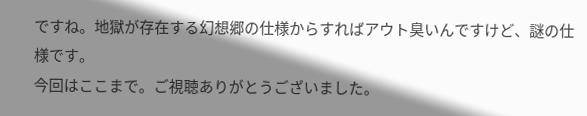ですね。地獄が存在する幻想郷の仕様からすればアウト臭いんですけど、謎の仕様です。
今回はここまで。ご視聴ありがとうございました。